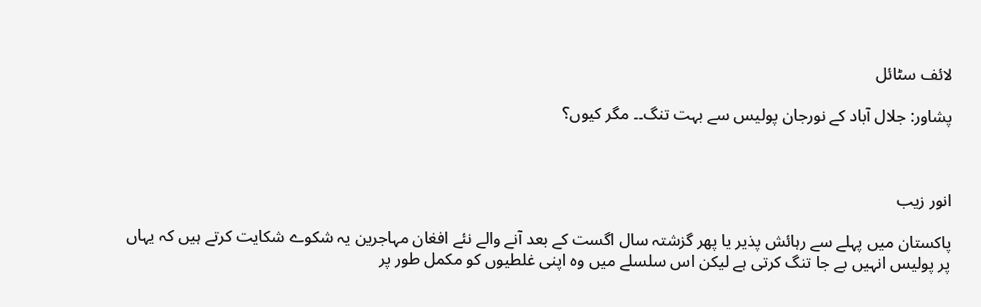لائف سٹائل

پشاور: جلال آباد کے نورجان پولیس سے بہت تنگ۔۔ مگر کیوں؟



انور زیب

پاکستان میں پہلے سے رہائش پذیر یا پھر گزشتہ سال اگست کے بعد آنے والے نئے افغان مہاجرین یہ شکوے شکایت کرتے ہیں کہ یہاں پر پولیس انہیں بے جا تنگ کرتی ہے لیکن اس سلسلے میں وہ اپنی غلطیوں کو مکمل طور پر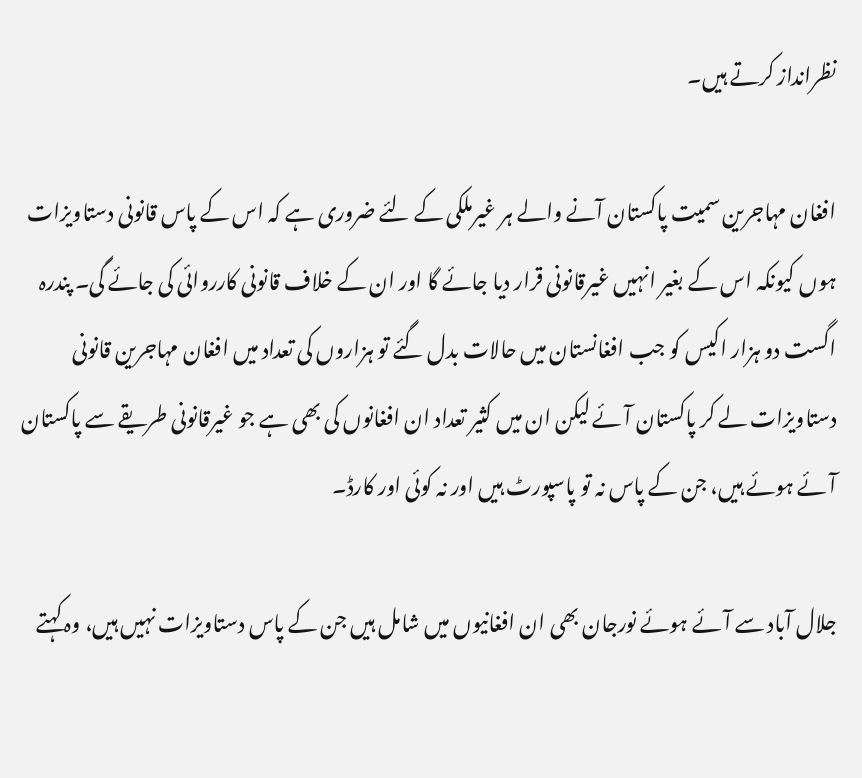نظرانداز کرتے ہیں۔

افغان مہاجرین سمیت پاکستان آنے والے ہر غیرملکی کے لئے ضروری ہے کہ اس کے پاس قانونی دستاویزات ہوں کیونکہ اس کے بغیر انہیں غیرقانونی قرار دیا جائے گا اور ان کے خلاف قانونی کارروائی کی جائے گی۔ پندرہ اگست دو ہزار اکیس کو جب افغانستان میں حالات بدل گئے تو ہزاروں کی تعداد میں افغان مہاجرین قانونی دستاویزات لے کر پاکستان آئے لیکن ان میں کثیر تعداد ان افغانوں کی بھی ہے جو غیرقانونی طریقے سے پاکستان آئے ہوئے ہیں، جن کے پاس نہ تو پاسپورٹ ہیں اور نہ کوئی اور کارڈ۔

جلال آباد سے آئے ہوئے نورجان بھی ان افغانیوں میں شامل ہیں جن کے پاس دستاویزات نہیں ہیں، وہ کہتے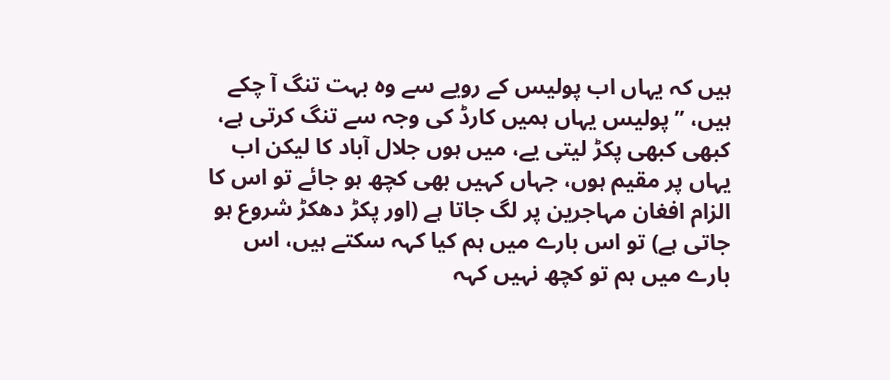ہیں کہ یہاں اب پولیس کے رویے سے وہ بہت تنگ آ چکے ہیں، ” پولیس یہاں ہمیں کارڈ کی وجہ سے تنگ کرتی ہے، کبھی کبھی پکڑ لیتی یے، میں ہوں جلال آباد کا لیکن اب یہاں پر مقیم ہوں، جہاں کہیں بھی کچھ ہو جائے تو اس کا الزام افغان مہاجرین پر لگ جاتا ہے (اور پکڑ دھکڑ شروع ہو جاتی ہے) تو اس بارے میں ہم کیا کہہ سکتے ہیں، اس بارے میں ہم تو کچھ نہیں کہہ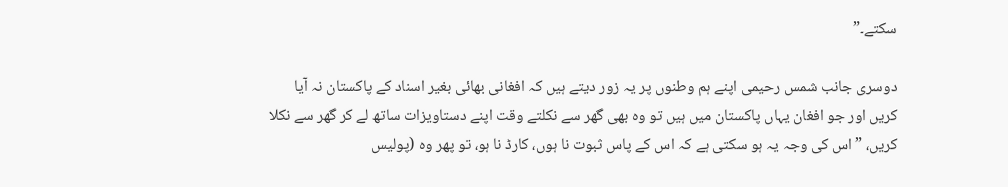سکتے۔”

دوسری جانب شمس رحیمی اپنے ہم وطنوں پر یہ زور دیتے ہیں کہ افغانی بھائی بغیر اسناد کے پاکستان نہ آیا کریں اور جو افغان یہاں پاکستان میں ہیں تو وہ بھی گھر سے نکلتے وقت اپنے دستاویزات ساتھ لے کر گھر سے نکلا کریں، ”اس کی وجہ یہ ہو سکتی ہے کہ اس کے پاس ثبوت نا ہوں، کارڈ نا ہو، تو پھر وہ (پولیس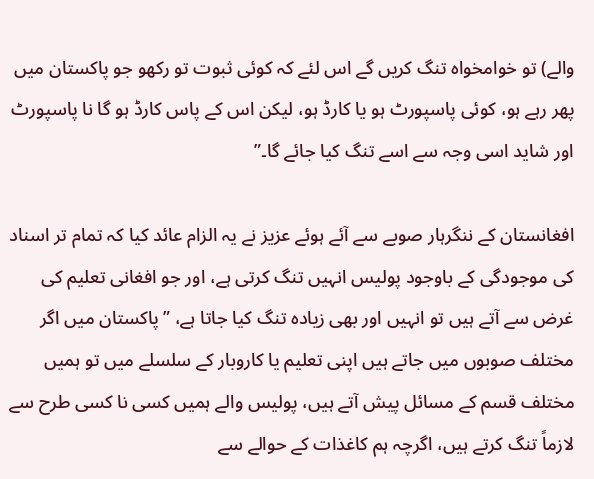والے) تو خوامخواہ تنگ کریں گے اس لئے کہ کوئی ثبوت تو رکھو جو پاکستان میں پھر رہے ہو، کوئی پاسپورٹ ہو یا کارڈ ہو، لیکن اس کے پاس کارڈ ہو گا نا پاسپورٹ اور شاید اسی وجہ سے اسے تنگ کیا جائے گا۔”

افغانستان کے ننگرہار صوبے سے آئے ہوئے عزیز نے یہ الزام عائد کیا کہ تمام تر اسناد کی موجودگی کے باوجود پولیس انہیں تنگ کرتی ہے، اور جو افغانی تعلیم کی غرض سے آتے ہیں تو انہیں اور بھی زیادہ تنگ کیا جاتا ہے، ”پاکستان میں اگر مختلف صوبوں میں جاتے ہیں اپنی تعلیم یا کاروبار کے سلسلے میں تو ہمیں مختلف قسم کے مسائل پیش آتے ہیں، پولیس والے ہمیں کسی نا کسی طرح سے لازماً تنگ کرتے ہیں، اگرچہ ہم کاغذات کے حوالے سے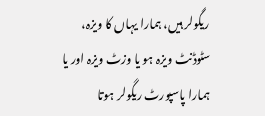ریگولر ہیں، ہمارا یہاں کا ویزہ، سٹوڈنٹ ویزہ ہو یا وزٹ ویزہ اور یا ہمارا پاسپورٹ ریگولر ہوتا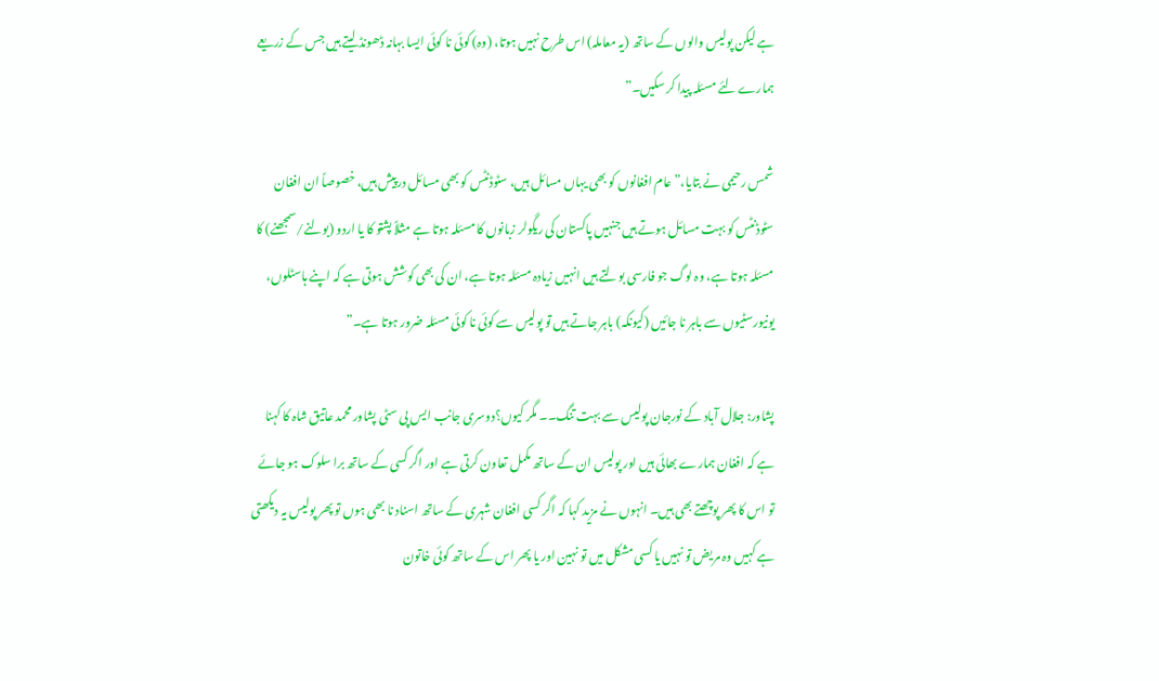ہے لیکن پولیس والوں کے ساتھ (یہ معاملہ) اس طرح نہیں ہوتا، (وہ) کوئی نا کوئی ایسا بہانہ ڈھونڈ لیتے ہیں جس کے زریعے ہمارے لئے مسئلہ پیدا کر سکیں۔”

شمس رحیمی نے بتایا،”عام افغانوں کو بھی یہاں مسائل ہیں، سٹوڈنٹس کو بھی مسائل درپیش ہیں، خصوصاً ان افغان سٹوڈنٹس کو بہت مسائل ہوتے ہیں جنہیں پاکستان کی ریگولر زبانوں کا مسئلہ ہوتا ہے مثلاً پشتو کا یا اردو (بولنے/سمجھنے) کا مسئلہ ہوتا ہے، وہ لوگ جو فارسی بولتے ہیں انہیں زیادہ مسئلہ ہوتا ہے، ان کی بھی کوشش ہوتی ہے کہ اپنے ہاسٹلوں، یونیورسٹیوں سے باہر نا جائیں (کیونکہ) باہر جاتے ہیں تو پولیس سے کوئی نا کوئی مسئلہ ضرور ہوتا ہے۔”

پشاور: جلال آباد کے نورجان پولیس سے بہت تنگ۔۔ مگر کیوں؟دوسری جانب ایس پی سٹی پشاور محمد عاتیق شاہ کا کہنا ہے کہ افغان ہمارے بھائی ہیں اور پولیس ان کے ساتھ مکمل تعاون کرتی ہے اور اگر کسی کے ساتھ برا سلوک ہو جائے تو اس کا پھر پوچھتے بھی ہیں۔ انہوں نے مزید کہا کہ اگر کسی افغان شہری کے ساتھ اسناد نا بھی ہوں تو پھر پولیس یہ دیکھتی ہے کہیں وہ مریض تو نہیں یا کسی مشکل میں تو نہین اور یا پھر اس کے ساتھ کوئی خاتون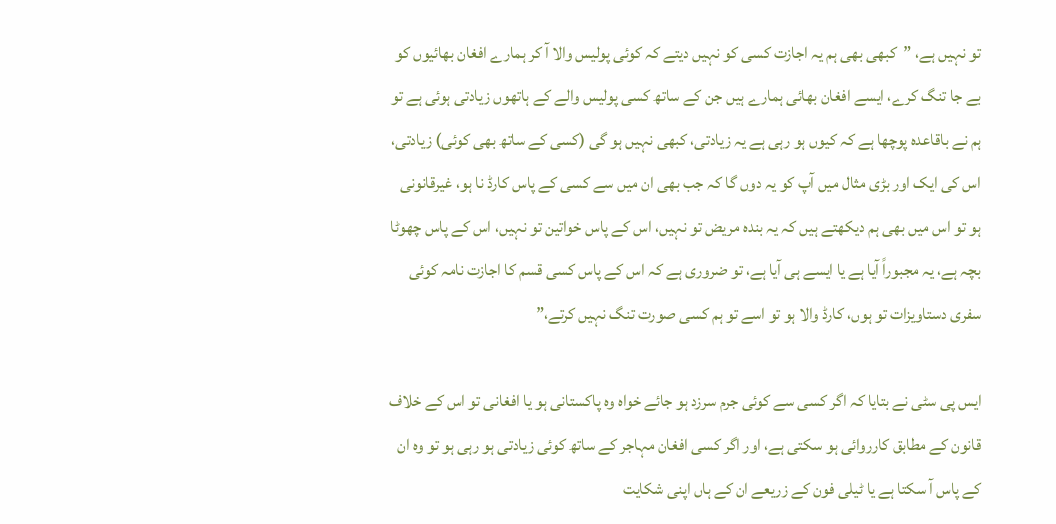تو نہیں ہے، ”کبھی بھی ہم یہ اجازت کسی کو نہیں دیتے کہ کوئی پولیس والا آ کر ہمارے افغان بھائیوں کو بے جا تنگ کرے، ایسے افغان بھائی ہمارے ہیں جن کے ساتھ کسی پولیس والے کے ہاتھوں زیادتی ہوئی ہے تو ہم نے باقاعدہ پوچھا ہے کہ کیوں ہو رہی ہے یہ زیادتی، کبھی نہیں ہو گی (کسی کے ساتھ بھی کوئی) زیادتی، اس کی ایک اور بڑی مثال میں آپ کو یہ دوں گا کہ جب بھی ان میں سے کسی کے پاس کارڈ نا ہو، غیرقانونی ہو تو اس میں بھی ہم دیکھتے ہیں کہ یہ بندہ مریض تو نہیں، اس کے پاس خواتین تو نہیں، اس کے پاس چھوٹا بچہ ہے، یہ مجبوراً آیا ہے یا ایسے ہی آیا ہے، تو ضروری ہے کہ اس کے پاس کسی قسم کا اجازت نامہ کوئی سفری دستاویزات تو ہوں، کارڈ والا ہو تو اسے تو ہم کسی صورت تنگ نہیں کرتے،”

ایس پی سٹی نے بتایا کہ اگر کسی سے کوئی جرم سرزد ہو جائے خواہ وہ پاکستانی ہو یا افغانی تو اس کے خلاف قانون کے مطابق کارروائی ہو سکتی ہے، اور اگر کسی افغان مہاجر کے ساتھ کوئی زیادتی ہو رہی ہو تو وہ ان کے پاس آ سکتا ہے یا ٹیلی فون کے زریعے ان کے ہاں اپنی شکایت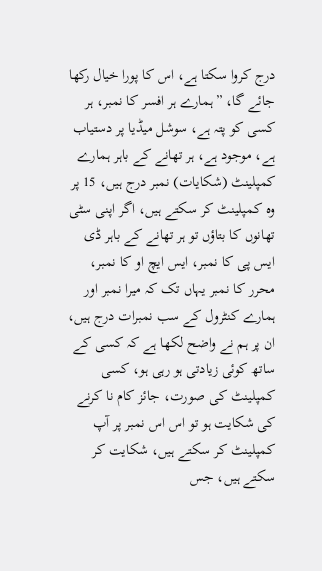درج کروا سکتا ہے، اس کا پورا خیال رکھا جائے گا، ”ہمارے ہر افسر کا نمبر، ہر کسی کو پتہ ہے، سوشل میڈیا پر دستیاب ہے، موجود ہے، ہر تھانے کے باہر ہمارے کمپلینٹ (شکایات) نمبر درج ہیں، 15 پر وہ کمپلینٹ کر سکتے ہیں، اگر اپنی سٹی تھانوں کا بتاؤں تو ہر تھانے کے باہر ڈی ایس پی کا نمبر، ایس ایچ او کا نمبر، محرر کا نمبر یہاں تک کہ میرا نمبر اور ہمارے کنٹرول کے سب نمبرات درج ہیں، ان پر ہم نے واضح لکھا ہے کہ کسی کے ساتھ کوئی زیادتی ہو رہی ہو، کسی کمپلینٹ کی صورت، جائز کام نا کرنے کی شکایت ہو تو اس اس نمبر پر آپ کمپلینٹ کر سکتے ہیں، شکایت کر سکتے ہیں، جس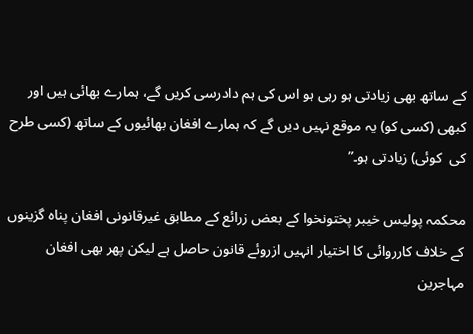کے ساتھ بھی زیادتی ہو رہی ہو اس کی ہم دادرسی کریں گے، ہمارے بھائی ہیں اور کبھی (کسی کو) یہ موقع نہیں دیں گے کہ ہمارے افغان بھائیوں کے ساتھ (کسی طرح کی  کوئی) زیادتی ہو۔”

محکمہ پولیس خیبر پختونخوا کے بعض زرائع کے مطابق غیرقانونی افغان پناہ گزینوں کے خلاف کارروائی کا اختیار انہیں ازروئے قانون حاصل ہے لیکن پھر بھی افغان مہاجرین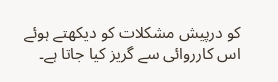کو درپیش مشکلات کو دیکھتے ہوئے اس کارروائی سے گریز کیا جاتا ہے۔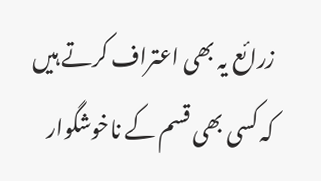زرائع یہ بھی اعتراف کرتے ہیں کہ کسی بھی قسم کے ناخوشگوار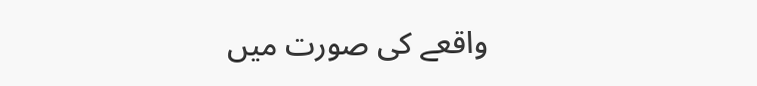واقعے کی صورت میں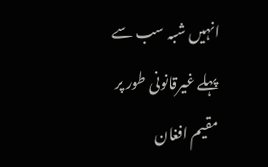انہیں شبہ سب سے پہلے غیرقانونی طور پر مقیم افغان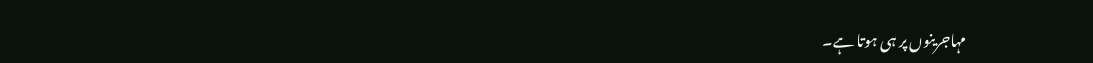مہاجرینوں پر ہی ہوتا ہے۔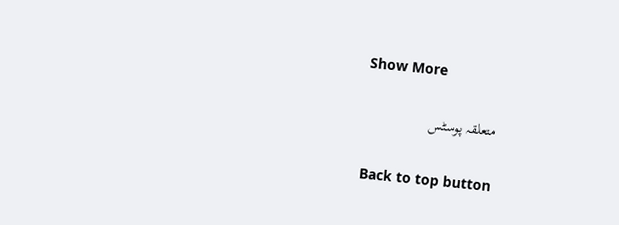Show More

متعلقہ پوسٹس

Back to top button